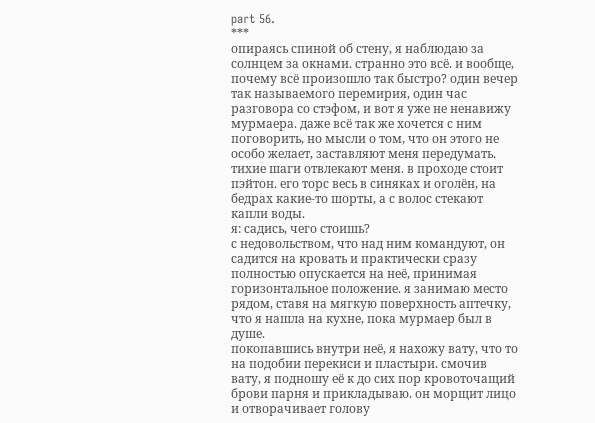part 56.
***
опираясь спиной об стену, я наблюдаю за солнцем за окнами. странно это всё. и вообще, почему всё произошло так быстро? один вечер так называемого перемирия, один час разговора со стэфом, и вот я уже не ненавижу мурмаера. даже всё так же хочется с ним поговорить, но мысли о том, что он этого не особо желает, заставляют меня передумать.
тихие шаги отвлекают меня. в проходе стоит пэйтон. его торс весь в синяках и оголён, на бедрах какие-то шорты, а с волос стекают капли воды.
я: садись, чего стоишь?
с недовольством, что над ним командуют, он садится на кровать и практически сразу полностью опускается на неё, принимая горизонтальное положение. я занимаю место рядом, ставя на мягкую поверхность аптечку, что я нашла на кухне, пока мурмаер был в душе.
покопавшись внутри неё, я нахожу вату, что то на подобии перекиси и пластыри. смочив вату, я подношу её к до сих пор кровоточащий брови парня и прикладываю. он морщит лицо и отворачивает голову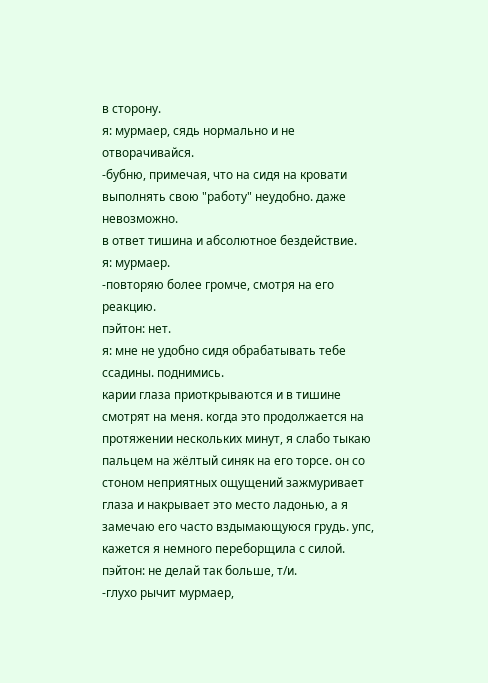в сторону.
я: мурмаер, сядь нормально и не отворачивайся.
-бубню, примечая, что на сидя на кровати выполнять свою "работу" неудобно. даже невозможно.
в ответ тишина и абсолютное бездействие.
я: мурмаер.
-повторяю более громче, смотря на его реакцию.
пэйтон: нет.
я: мне не удобно сидя обрабатывать тебе ссадины. поднимись.
карии глаза приоткрываются и в тишине смотрят на меня. когда это продолжается на протяжении нескольких минут, я слабо тыкаю пальцем на жёлтый синяк на его торсе. он со стоном неприятных ощущений зажмуривает глаза и накрывает это место ладонью, а я замечаю его часто вздымающуюся грудь. упс, кажется я немного переборщила с силой.
пэйтон: не делай так больше, т/и.
-глухо рычит мурмаер,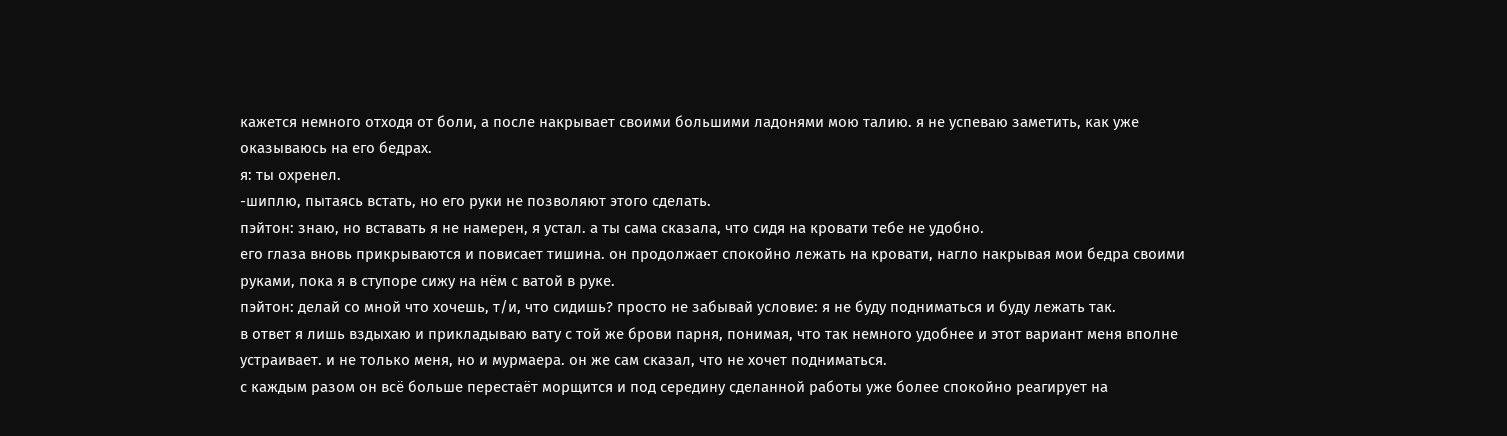кажется немного отходя от боли, а после накрывает своими большими ладонями мою талию. я не успеваю заметить, как уже оказываюсь на его бедрах.
я: ты охренел.
-шиплю, пытаясь встать, но его руки не позволяют этого сделать.
пэйтон: знаю, но вставать я не намерен, я устал. а ты сама сказала, что сидя на кровати тебе не удобно.
его глаза вновь прикрываются и повисает тишина. он продолжает спокойно лежать на кровати, нагло накрывая мои бедра своими руками, пока я в ступоре сижу на нём с ватой в руке.
пэйтон: делай со мной что хочешь, т/и, что сидишь? просто не забывай условие: я не буду подниматься и буду лежать так.
в ответ я лишь вздыхаю и прикладываю вату с той же брови парня, понимая, что так немного удобнее и этот вариант меня вполне устраивает. и не только меня, но и мурмаера. он же сам сказал, что не хочет подниматься.
с каждым разом он всё больше перестаёт морщится и под середину сделанной работы уже более спокойно реагирует на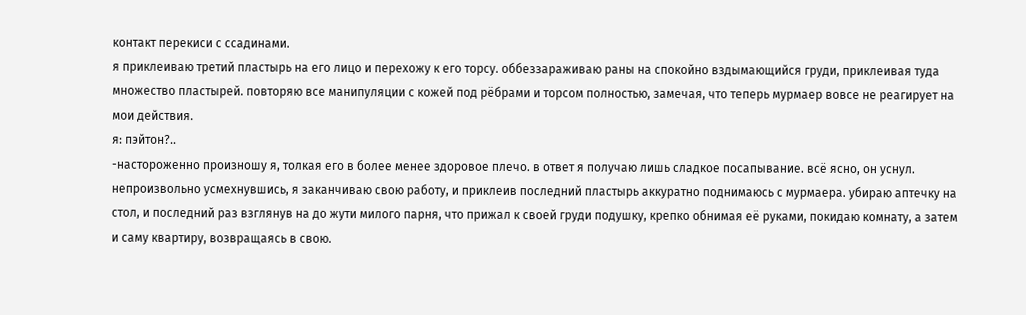контакт перекиси с ссадинами.
я приклеиваю третий пластырь на его лицо и перехожу к его торсу. оббеззараживаю раны на спокойно вздымающийся груди, приклеивая туда множество пластырей. повторяю все манипуляции с кожей под рёбрами и торсом полностью, замечая, что теперь мурмаер вовсе не реагирует на мои действия.
я: пэйтон?..
-настороженно произношу я, толкая его в более менее здоровое плечо. в ответ я получаю лишь сладкое посапывание. всё ясно, он уснул.
непроизвольно усмехнувшись, я заканчиваю свою работу, и приклеив последний пластырь аккуратно поднимаюсь с мурмаера. убираю аптечку на стол, и последний раз взглянув на до жути милого парня, что прижал к своей груди подушку, крепко обнимая её руками, покидаю комнату, а затем и саму квартиру, возвращаясь в свою.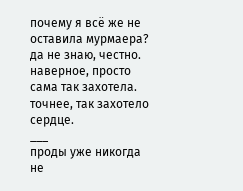почему я всё же не оставила мурмаера? да не знаю, честно. наверное, просто сама так захотела.
точнее, так захотело сердце.
___
проды уже никогда не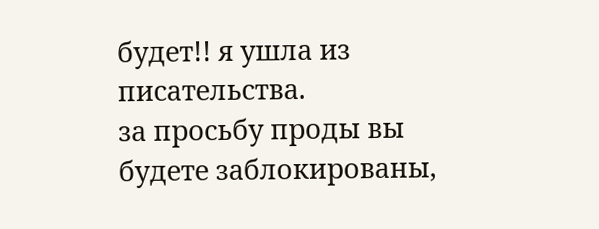будет!! я ушла из писательства.
за просьбу проды вы будете заблокированы,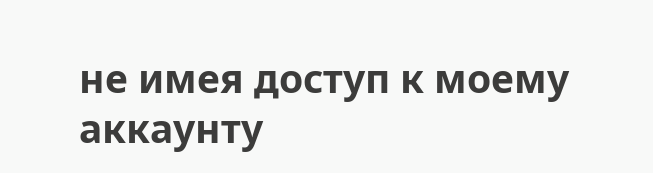не имея доступ к моему аккаунту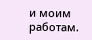и моим работам.